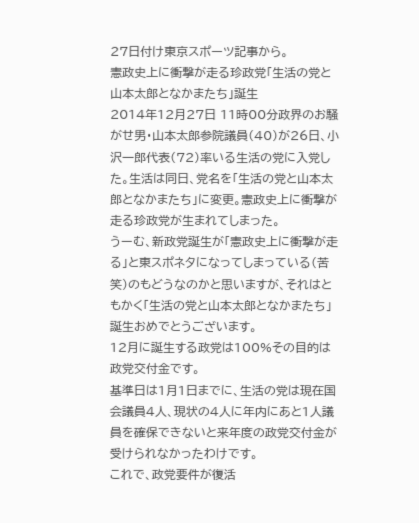27日付け東京スポーツ記事から。
憲政史上に衝撃が走る珍政党「生活の党と山本太郎となかまたち」誕生
2014年12月27日 11時00分政界のお騒がせ男・山本太郎参院議員(40)が26日、小沢一郎代表(72)率いる生活の党に入党した。生活は同日、党名を「生活の党と山本太郎となかまたち」に変更。憲政史上に衝撃が走る珍政党が生まれてしまった。
うーむ、新政党誕生が「憲政史上に衝撃が走る」と東スポネタになってしまっている(苦笑)のもどうなのかと思いますが、それはともかく「生活の党と山本太郎となかまたち」誕生おめでとうございます。
12月に誕生する政党は100%その目的は政党交付金です。
基準日は1月1日までに、生活の党は現在国会議員4人、現状の4人に年内にあと1人議員を確保できないと来年度の政党交付金が受けられなかったわけです。
これで、政党要件が復活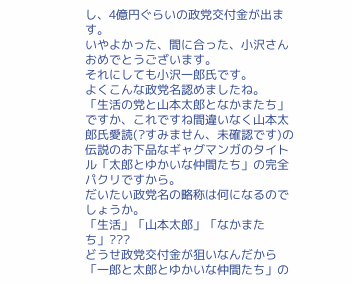し、4億円ぐらいの政党交付金が出ます。
いやよかった、間に合った、小沢さんおめでとうございます。
それにしても小沢一郎氏です。
よくこんな政党名認めましたね。
「生活の党と山本太郎となかまたち」ですか、これですね間違いなく山本太郎氏愛読(?すみません、未確認です)の伝説のお下品なギャグマンガのタイトル「太郎とゆかいな仲間たち」の完全パクリですから。
だいたい政党名の略称は何になるのでしょうか。
「生活」「山本太郎」「なかまたち」???
どうせ政党交付金が狙いなんだから「一郎と太郎とゆかいな仲間たち」の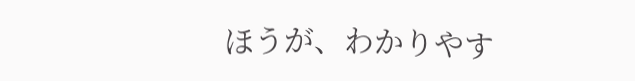ほうが、わかりやす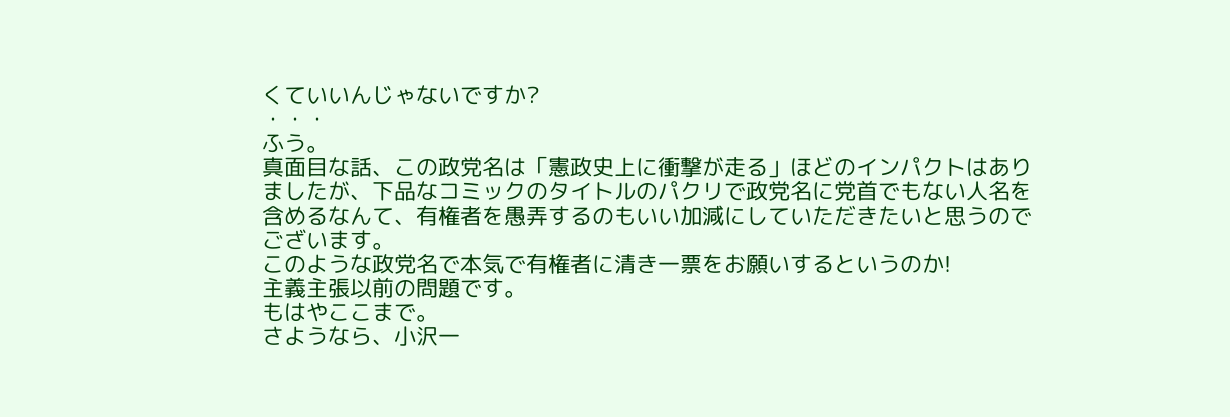くていいんじゃないですか?
・・・
ふう。
真面目な話、この政党名は「憲政史上に衝撃が走る」ほどのインパクトはありましたが、下品なコミックのタイトルのパクリで政党名に党首でもない人名を含めるなんて、有権者を愚弄するのもいい加減にしていただきたいと思うのでございます。
このような政党名で本気で有権者に清き一票をお願いするというのか!
主義主張以前の問題です。
もはやここまで。
さようなら、小沢一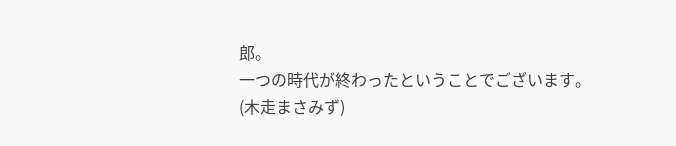郎。
一つの時代が終わったということでございます。
(木走まさみず)